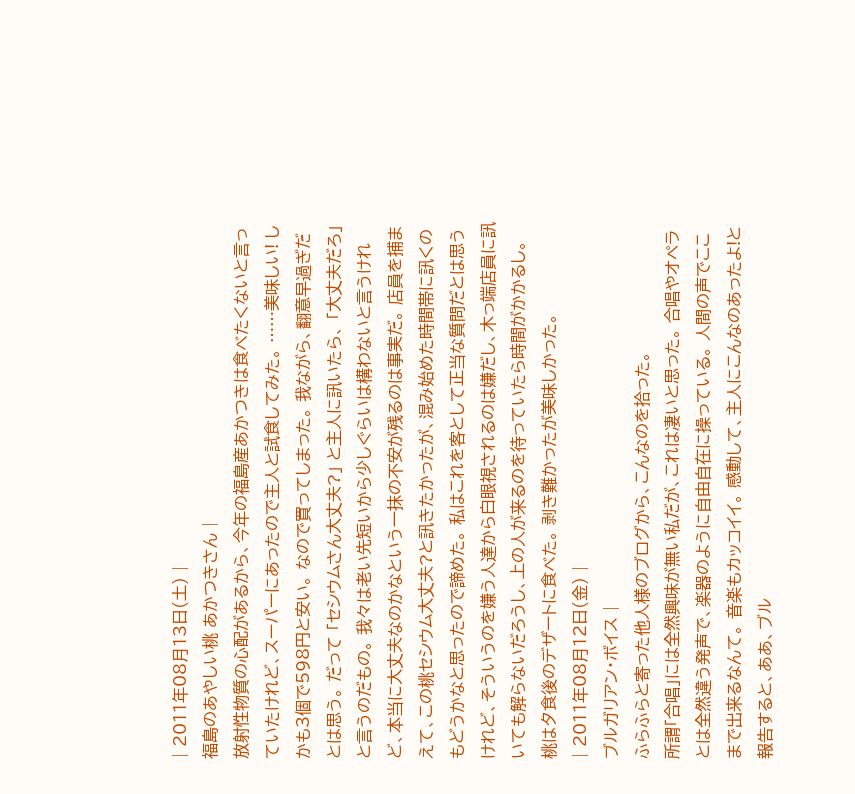| 2011年08月13日(土) |
福島のあやしい桃 あかつきさん |
放射性物質の心配があるから、今年の福島産あかつきは食べたくないと言っていたけれど、スーパーにあったので主人と試食してみた。 ……美味しい! しかも3個で598円と安い。 なので買ってしまった。 我ながら、翻意早過ぎだとは思う。 だって 「セシウムさん大丈夫?」 と主人に訊いたら、 「大丈夫だろ」 と言うのだもの。 我々は老い先短いから少しぐらいは構わないと言うけれど、本当に大丈夫なのかなという一抹の不安が残るのは事実だ。 店員を捕まえて、この桃セシウム大丈夫?と訊きたかったが、混み始めた時間帯に訊くのもどうかなと思ったので諦めた。 私はこれを客として正当な質問だとは思うけれど、そういうのを嫌う人達から白眼視されるのは嫌だし、木っ端店員に訊いても解らないだろうし、上の人が来るのを待っていたら時間がかかるし。
桃は夕食後のデザートに食べた。 剥き難かったが美味しかった。
| 2011年08月12日(金) |
ブルガリアン・ボイス |
ふらふらと寄った他人様のブログから、こんなのを拾った。
所謂「合唱」には全然興味が無い私だが、これは凄いと思った。 合唱やオペラとは全然違う発声で、楽器のように自由自在に操っている。 人間の声でここまで出来るなんて。 音楽もカッコイイ。 感動して、主人にこんなのあったよ!と報告すると、ああ、ブル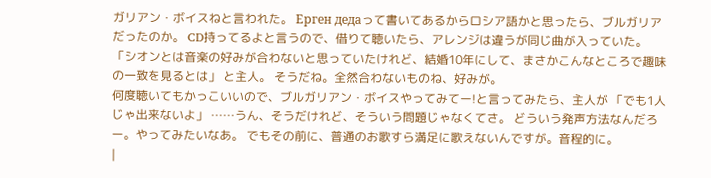ガリアン・ボイスねと言われた。 Ерген дедаって書いてあるからロシア語かと思ったら、ブルガリアだったのか。 CD持ってるよと言うので、借りて聴いたら、アレンジは違うが同じ曲が入っていた。 「シオンとは音楽の好みが合わないと思っていたけれど、結婚10年にして、まさかこんなところで趣味の一致を見るとは」 と主人。 そうだね。全然合わないものね、好みが。
何度聴いてもかっこいいので、ブルガリアン・ボイスやってみてー!と言ってみたら、主人が 「でも1人じゃ出来ないよ」 ……うん、そうだけれど、そういう問題じゃなくてさ。 どういう発声方法なんだろー。やってみたいなあ。 でもその前に、普通のお歌すら満足に歌えないんですが。音程的に。
|